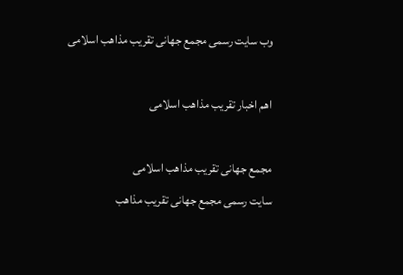وب سایت رسمی مجمع جهانى تقريب مذاهب اسلامى

اهم اخبار تقریب مذاهب اسلامی

مجمع جهانى تقريب مذاهب اسلامى
سایت رسمی مجمع جهانى تقريب مذاهب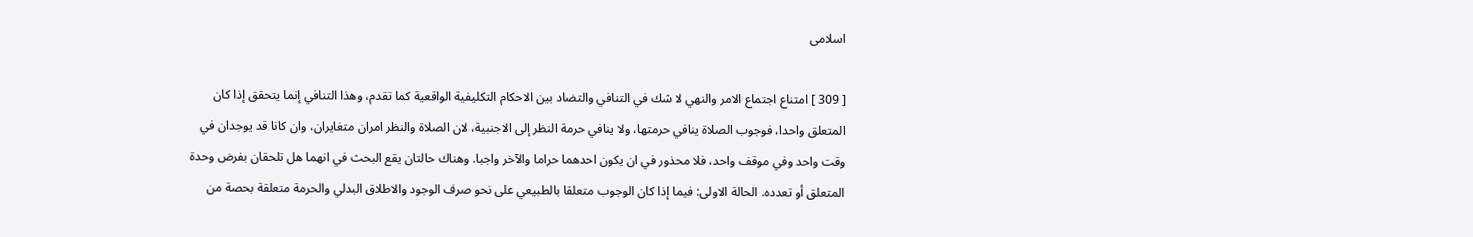اسلامى

[ 309 ] امتناع اجتماع الامر والنهي لا شك في التنافي والتضاد بين الاحكام التكليفية الواقعية كما تقدم، وهذا التنافي إنما يتحقق إذا كان المتعلق واحدا، فوجوب الصلاة ينافي حرمتها، ولا ينافي حرمة النظر إلى الاجنبية، لان الصلاة والنظر امران متغايران، وان كانا قد يوجدان في وقت واحد وفي موقف واحد، فلا محذور في ان يكون احدهما حراما والآخر واجبا. وهناك حالتان يقع البحث في انهما هل تلحقان بفرض وحدة المتعلق أو تعدده. الحالة الاولى: فيما إذا كان الوجوب متعلقا بالطبيعي على نحو صرف الوجود والاطلاق البدلي والحرمة متعلقة بحصة من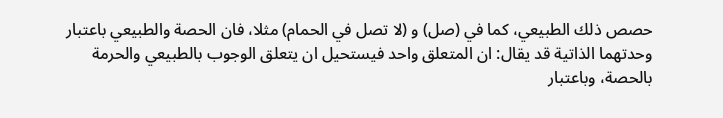حصص ذلك الطبيعي، كما في (صل) و (لا تصل في الحمام) مثلا، فان الحصة والطبيعي باعتبار وحدتهما الذاتية قد يقال: ان المتعلق واحد فيستحيل ان يتعلق الوجوب بالطبيعي والحرمة بالحصة، وباعتبار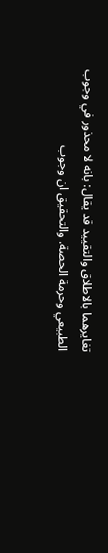تغايرهما بالاطلاق والتقييد قد يقال: بانه لا محذور في وجوب الطبيعي وحرمة الحصة. والتحقيق ان وجوب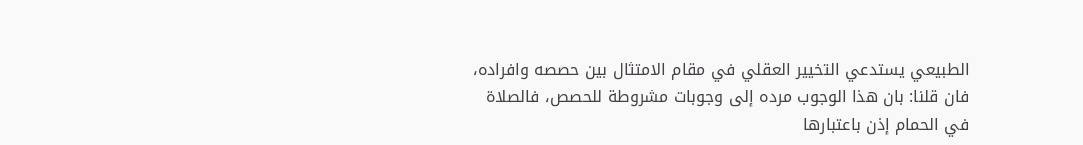الطبيعي يستدعي التخيير العقلي في مقام الامتثال بين حصصه وافراده، فان قلنا: بان هذا الوجوب مرده إلى وجوبات مشروطة للحصص، فالصلاة في الحمام إذن باعتبارها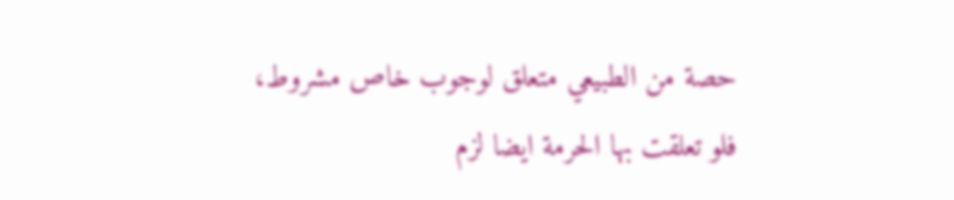حصة من الطبيعي متعلق لوجوب خاص مشروط، فلو تعلقت بها الحرمة ايضا لزم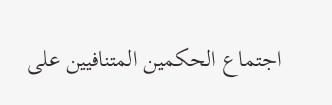اجتماع الحكمين المتنافيين على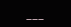___